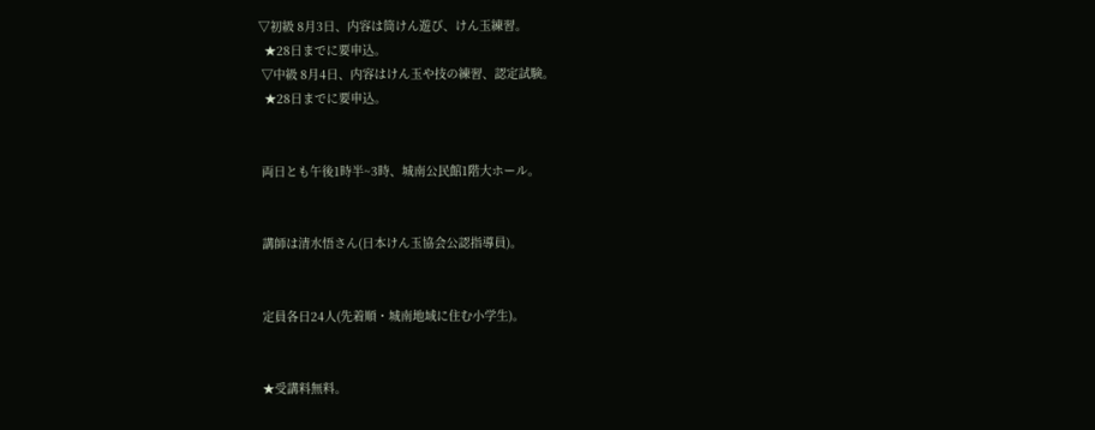▽初級 8月3日、内容は筒けん遊び、けん玉練習。
  ★28日までに要申込。
 ▽中級 8月4日、内容はけん玉や技の練習、認定試験。
  ★28日までに要申込。


 両日とも午後1時半~3時、城南公民館1階大ホール。


 講師は清水悟さん(日本けん玉協会公認指導員)。


 定員各日24人(先着順・城南地域に住む小学生)。


 ★受講料無料。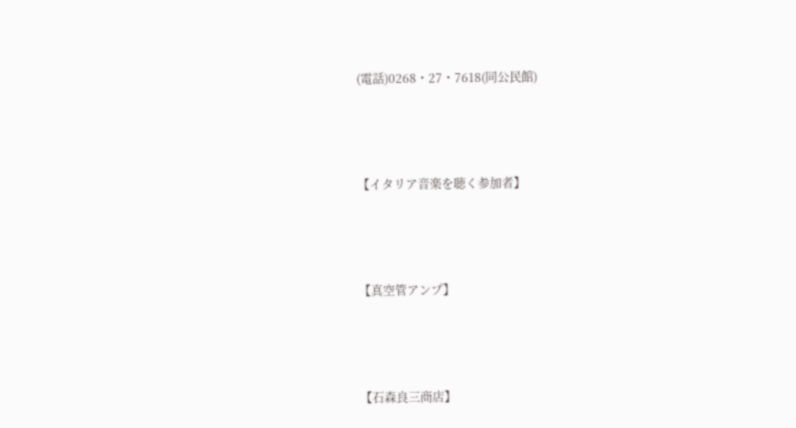(電話)0268・27・7618(同公民館)



【イタリア音楽を聴く参加者】



【真空管アンプ】



【石森良三商店】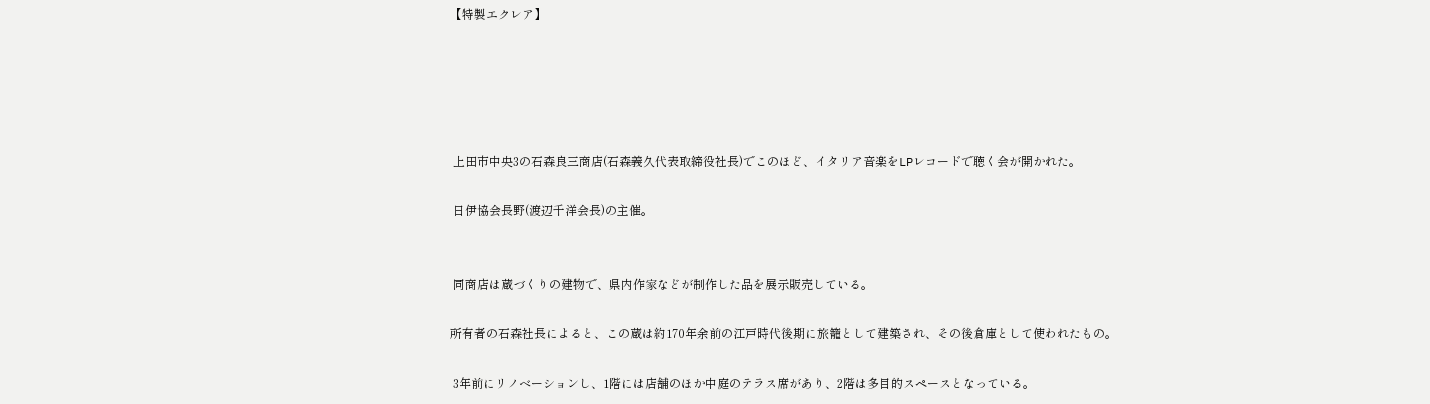【特製エクレア】





 上田市中央3の石森良三商店(石森義久代表取締役社長)でこのほど、イタリア音楽をLPレコードで聴く会が開かれた。

 日伊協会長野(渡辺千洋会長)の主催。


 同商店は蔵づくりの建物で、県内作家などが制作した品を展示販売している。

所有者の石森社長によると、この蔵は約170年余前の江戸時代後期に旅籠として建築され、その後倉庫として使われたもの。

 3年前にリノベーションし、1階には店舗のほか中庭のテラス席があり、2階は多目的スペースとなっている。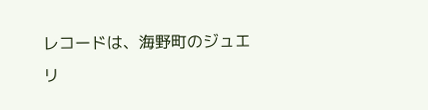レコードは、海野町のジュエリ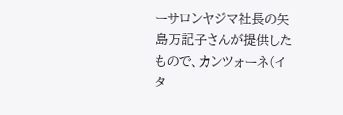ーサロンヤジマ社長の矢島万記子さんが提供したもので、カンツォーネ(イタ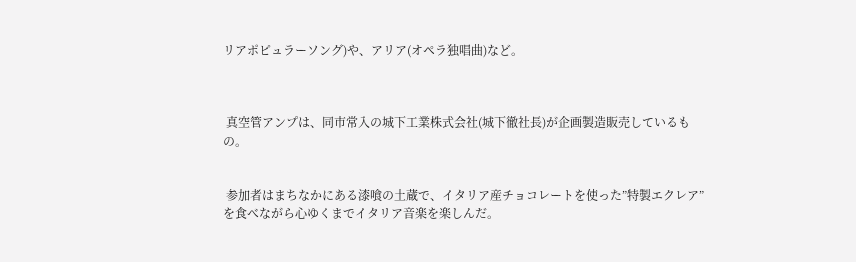リアポピュラーソング)や、アリア(オペラ独唱曲)など。



 真空管アンプは、同市常入の城下工業株式会社(城下徹社長)が企画製造販売しているもの。


 参加者はまちなかにある漆喰の土蔵で、イタリア産チョコレートを使った”特製エクレア”を食べながら心ゆくまでイタリア音楽を楽しんだ。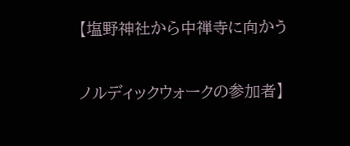【塩野神社から中禅寺に向かう

ノルディックウォークの参加者】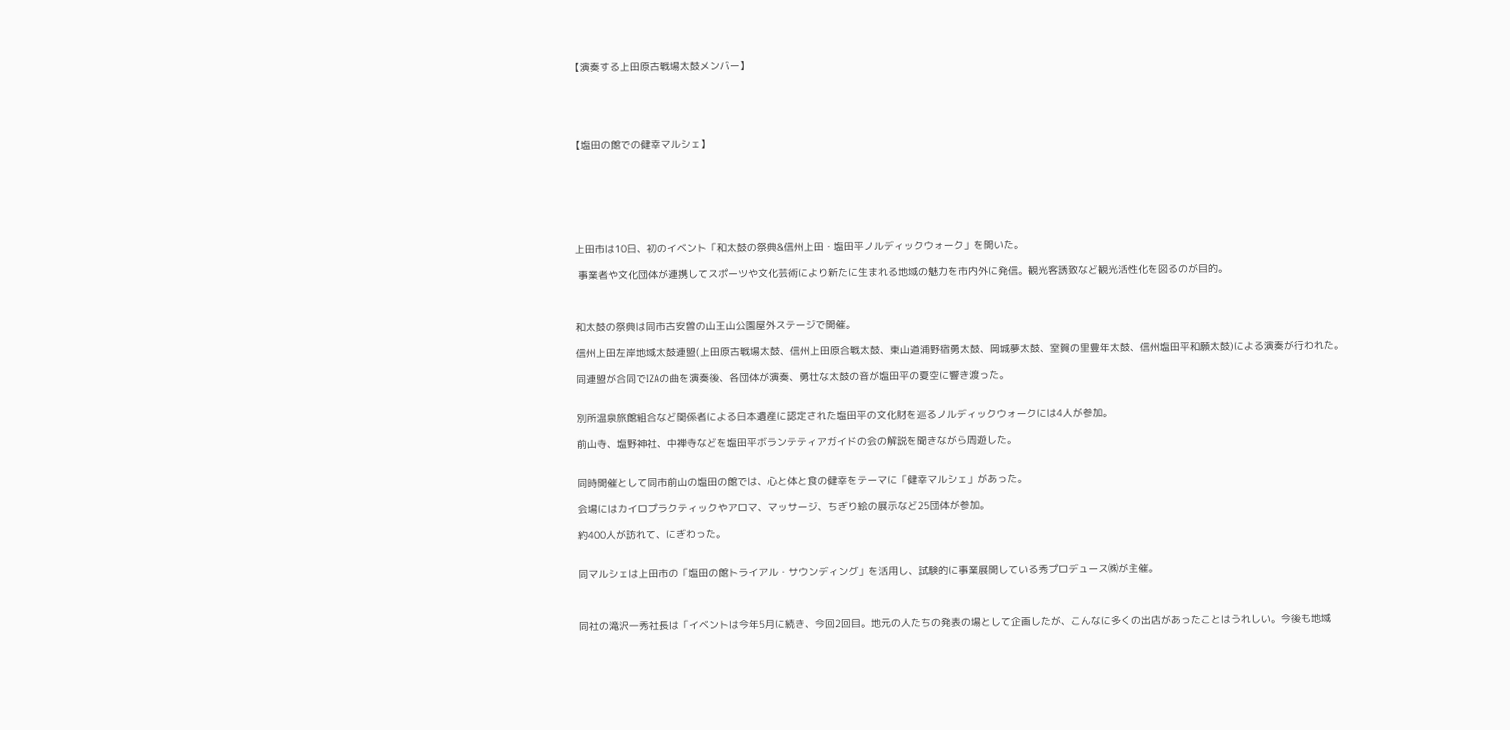【演奏する上田原古戦場太鼓メンバー】





【塩田の館での健幸マルシェ】







 上田市は10日、初のイベント「和太鼓の祭典&信州上田・塩田平ノルディックウォーク」を開いた。

  事業者や文化団体が連携してスポーツや文化芸術により新たに生まれる地域の魅力を市内外に発信。観光客誘致など観光活性化を図るのが目的。



 和太鼓の祭典は同市古安曽の山王山公園屋外ステージで開催。

 信州上田左岸地域太鼓連盟(上田原古戦場太鼓、信州上田原合戦太鼓、東山道浦野宿勇太鼓、岡城夢太鼓、室賀の里豊年太鼓、信州塩田平和願太鼓)による演奏が行われた。

 同連盟が合同でIZAの曲を演奏後、各団体が演奏、勇壮な太鼓の音が塩田平の夏空に響き渡った。


 別所温泉旅館組合など関係者による日本遺産に認定された塩田平の文化財を巡るノルディックウォークには4人が参加。

 前山寺、塩野神社、中禅寺などを塩田平ボランテティアガイドの会の解説を聞きながら周遊した。


 同時開催として同市前山の塩田の館では、心と体と食の健幸をテーマに「健幸マルシェ」があった。

 会場にはカイロプラクティックやアロマ、マッサージ、ちぎり絵の展示など25団体が参加。

 約400人が訪れて、にぎわった。


 同マルシェは上田市の「塩田の館トライアル・サウンディング」を活用し、試験的に事業展開している秀プロデュース㈱が主催。



 同社の滝沢一秀社長は「イベントは今年5月に続き、今回2回目。地元の人たちの発表の場として企画したが、こんなに多くの出店があったことはうれしい。今後も地域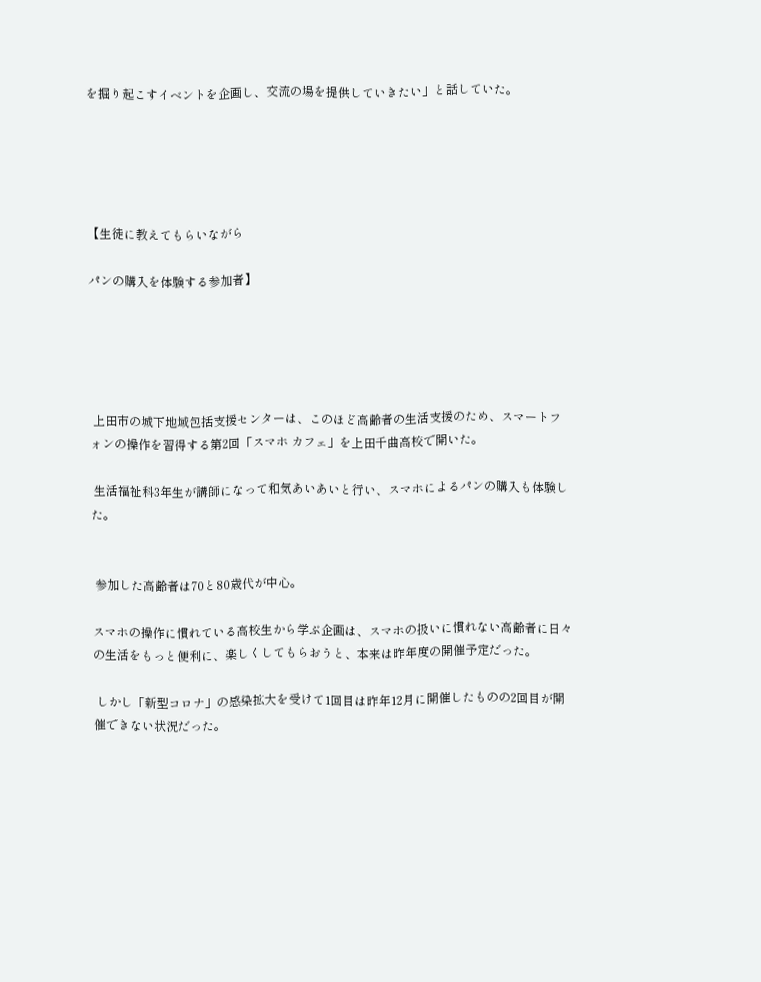を掘り起こすイベントを企画し、交流の場を提供していきたい」と話していた。





【生徒に教えてもらいながら

パンの購入を体験する参加者】





 上田市の城下地域包括支援センターは、このほど高齢者の生活支援のため、スマートフォンの操作を習得する第2回「スマホ カフェ」を上田千曲高校で開いた。

 生活福祉科3年生が講師になって和気あいあいと行い、スマホによるパンの購入も体験した。


 参加した高齢者は70と80歳代が中心。

スマホの操作に慣れている高校生から学ぶ企画は、スマホの扱いに慣れない高齢者に日々の生活をもっと便利に、楽しくしてもらおうと、本来は昨年度の開催予定だった。

 しかし「新型コロナ」の感染拡大を受けて1回目は昨年12月に開催したものの2回目が開催できない状況だった。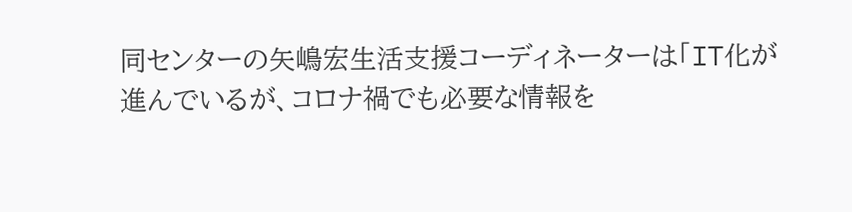同センターの矢嶋宏生活支援コーディネーターは「IT化が進んでいるが、コロナ禍でも必要な情報を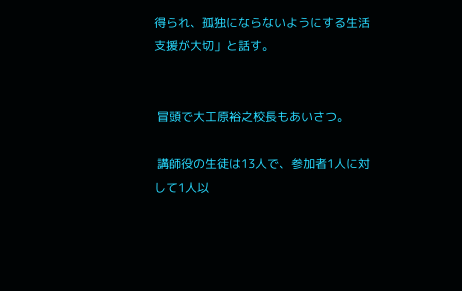得られ、孤独にならないようにする生活支援が大切」と話す。


 冒頭で大工原裕之校長もあいさつ。

 講師役の生徒は13人で、参加者1人に対して1人以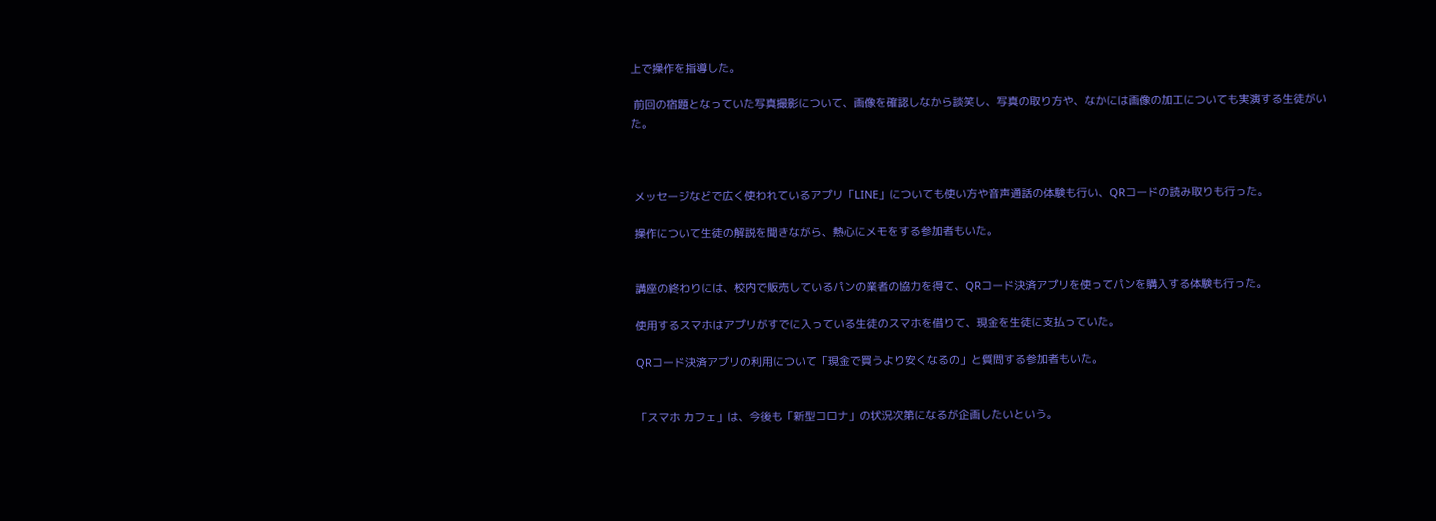上で操作を指導した。

 前回の宿題となっていた写真撮影について、画像を確認しなから談笑し、写真の取り方や、なかには画像の加工についても実演する生徒がいた。



 メッセージなどで広く使われているアプリ「LINE」についても使い方や音声通話の体験も行い、QRコードの読み取りも行った。

 操作について生徒の解説を聞きながら、熱心にメモをする参加者もいた。


 講座の終わりには、校内で販売しているパンの業者の協力を得て、QRコード決済アプリを使ってパンを購入する体験も行った。

 使用するスマホはアプリがすでに入っている生徒のスマホを借りて、現金を生徒に支払っていた。

 QRコード決済アプリの利用について「現金で買うより安くなるの」と質問する参加者もいた。


 「スマホ カフェ」は、今後も「新型コロナ」の状況次第になるが企画したいという。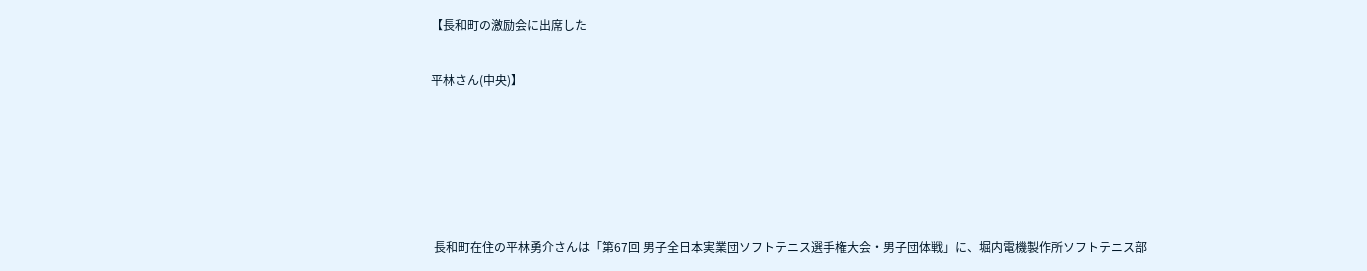【長和町の激励会に出席した

平林さん(中央)】





 長和町在住の平林勇介さんは「第67回 男子全日本実業団ソフトテニス選手権大会・男子団体戦」に、堀内電機製作所ソフトテニス部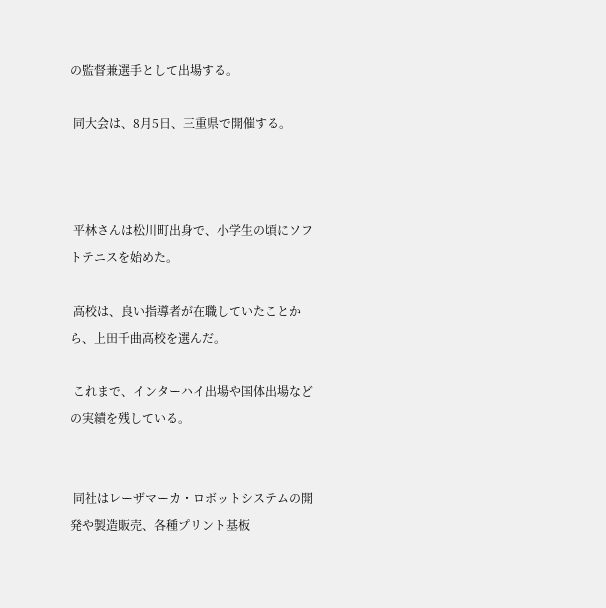の監督兼選手として出場する。

 同大会は、8月5日、三重県で開催する。



 平林さんは松川町出身で、小学生の頃にソフトテニスを始めた。

 高校は、良い指導者が在職していたことから、上田千曲高校を選んだ。

 これまで、インターハイ出場や国体出場などの実績を残している。


 同社はレーザマーカ・ロボットシステムの開発や製造販売、各種プリント基板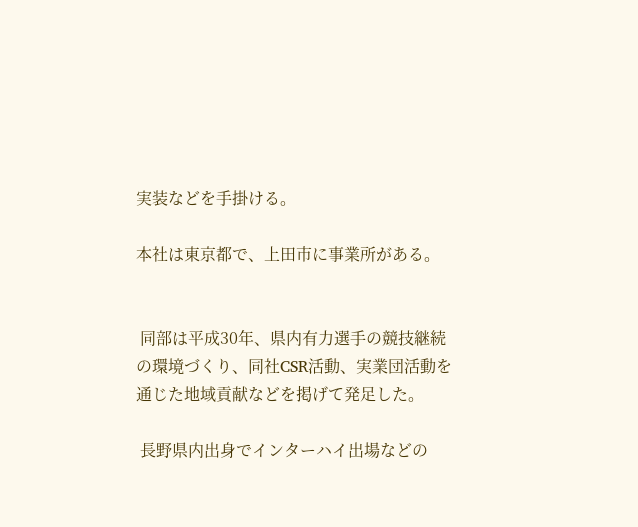実装などを手掛ける。

本社は東京都で、上田市に事業所がある。


 同部は平成30年、県内有力選手の競技継続の環境づくり、同社CSR活動、実業団活動を通じた地域貢献などを掲げて発足した。

 長野県内出身でインターハイ出場などの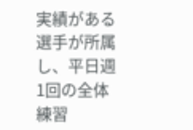実績がある選手が所属し、平日週1回の全体練習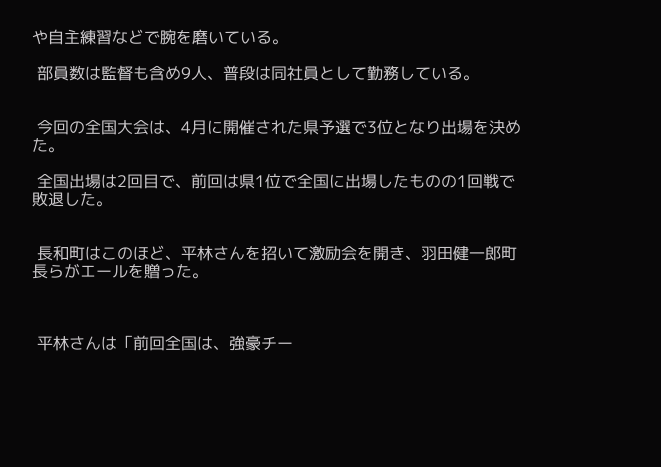や自主練習などで腕を磨いている。

 部員数は監督も含め9人、普段は同社員として勤務している。


 今回の全国大会は、4月に開催された県予選で3位となり出場を決めた。

 全国出場は2回目で、前回は県1位で全国に出場したものの1回戦で敗退した。


 長和町はこのほど、平林さんを招いて激励会を開き、羽田健一郎町長らがエールを贈った。



 平林さんは「前回全国は、強豪チー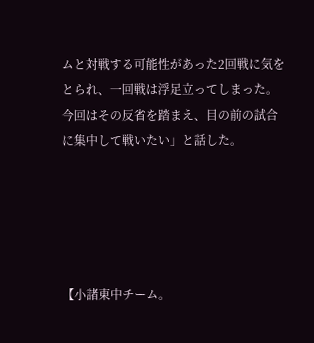ムと対戦する可能性があった2回戦に気をとられ、一回戦は浮足立ってしまった。今回はその反省を踏まえ、目の前の試合に集中して戦いたい」と話した。





【小諸東中チーム。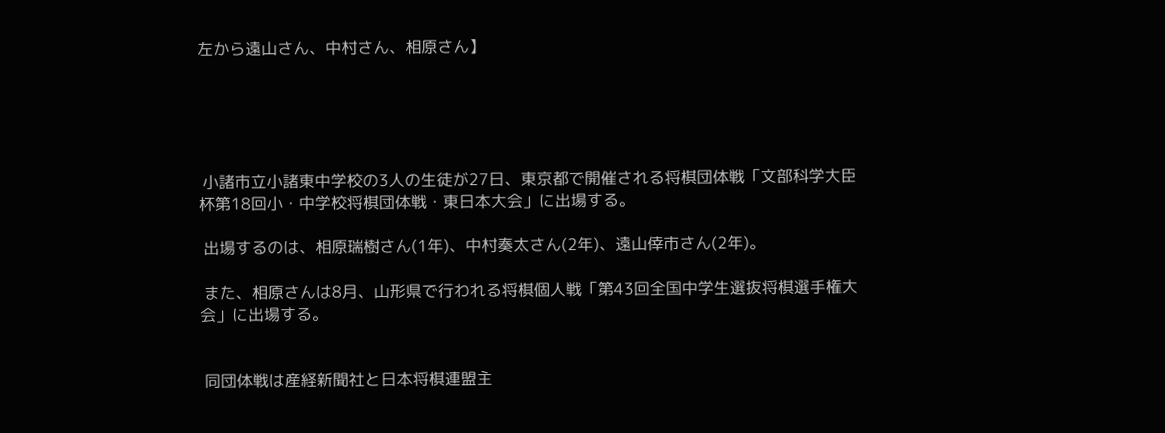左から遠山さん、中村さん、相原さん】





 小諸市立小諸東中学校の3人の生徒が27日、東京都で開催される将棋団体戦「文部科学大臣杯第18回小・中学校将棋団体戦・東日本大会」に出場する。

 出場するのは、相原瑞樹さん(1年)、中村奏太さん(2年)、遠山倖市さん(2年)。

 また、相原さんは8月、山形県で行われる将棋個人戦「第43回全国中学生選抜将棋選手権大会」に出場する。


 同団体戦は産経新聞社と日本将棋連盟主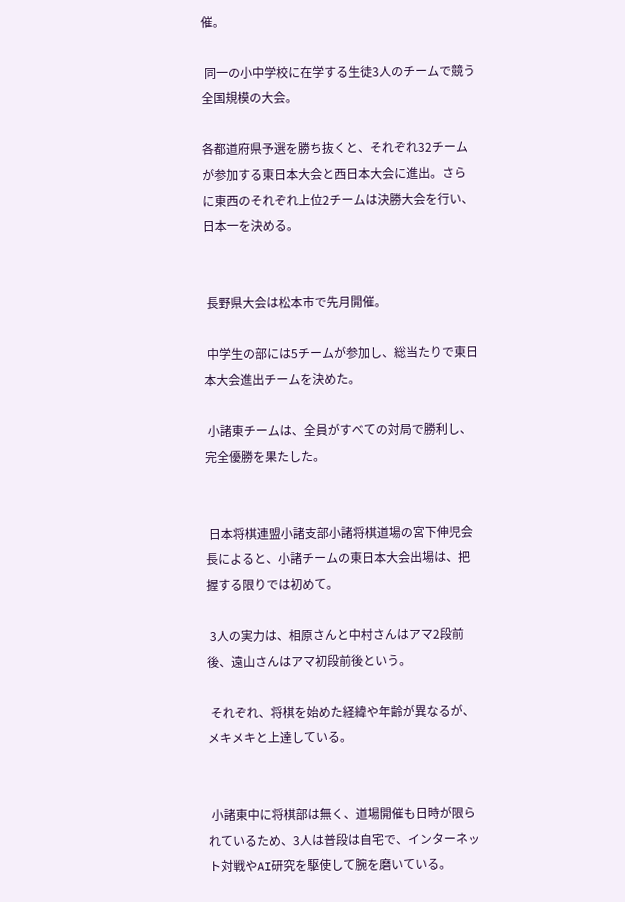催。

 同一の小中学校に在学する生徒3人のチームで競う全国規模の大会。

各都道府県予選を勝ち抜くと、それぞれ32チームが参加する東日本大会と西日本大会に進出。さらに東西のそれぞれ上位2チームは決勝大会を行い、日本一を決める。


 長野県大会は松本市で先月開催。

 中学生の部には5チームが参加し、総当たりで東日本大会進出チームを決めた。

 小諸東チームは、全員がすべての対局で勝利し、完全優勝を果たした。


 日本将棋連盟小諸支部小諸将棋道場の宮下伸児会長によると、小諸チームの東日本大会出場は、把握する限りでは初めて。

 3人の実力は、相原さんと中村さんはアマ2段前後、遠山さんはアマ初段前後という。

 それぞれ、将棋を始めた経緯や年齢が異なるが、メキメキと上達している。


 小諸東中に将棋部は無く、道場開催も日時が限られているため、3人は普段は自宅で、インターネット対戦やAI研究を駆使して腕を磨いている。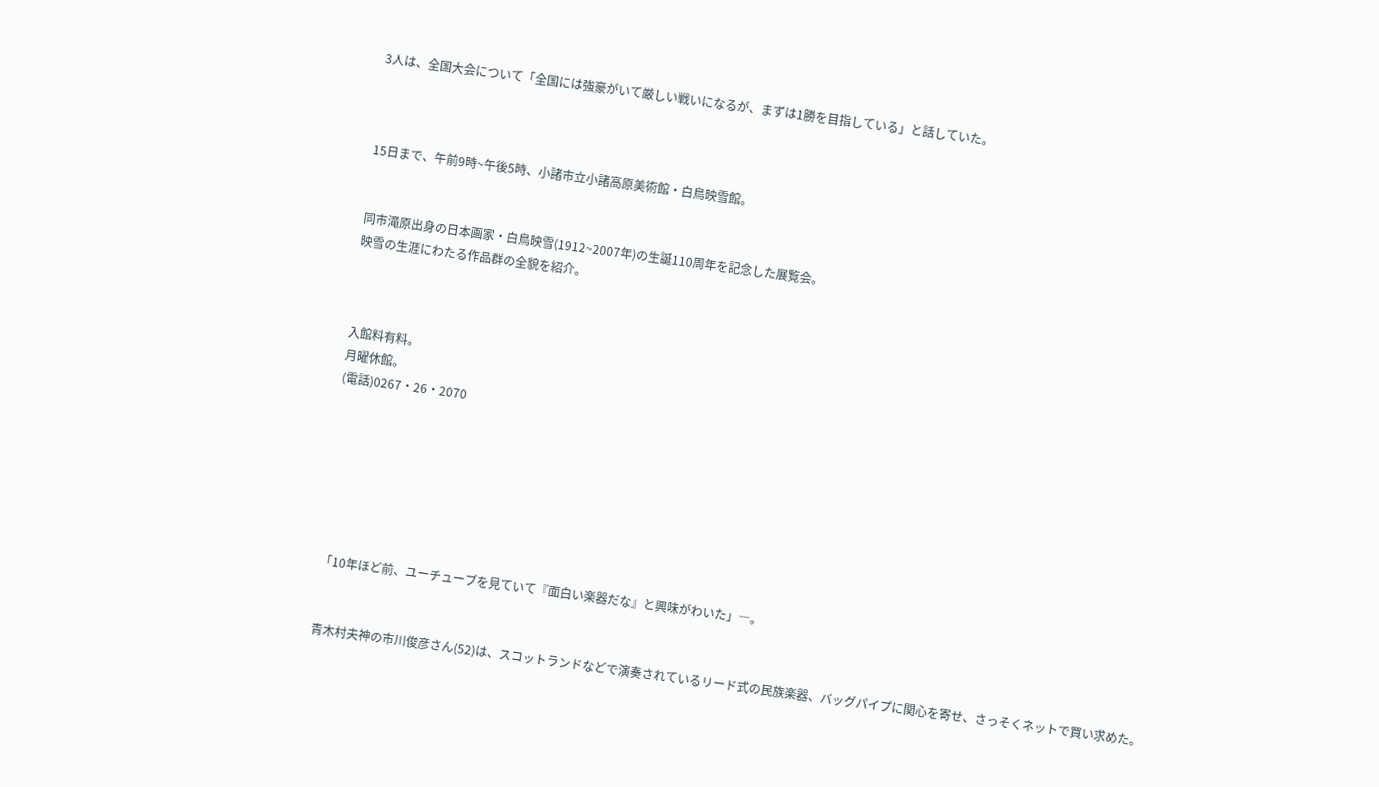3人は、全国大会について「全国には強豪がいて厳しい戦いになるが、まずは1勝を目指している」と話していた。



15日まで、午前9時~午後5時、小諸市立小諸高原美術館・白鳥映雪館。


同市滝原出身の日本画家・白鳥映雪(1912~2007年)の生誕110周年を記念した展覧会。
映雪の生涯にわたる作品群の全貌を紹介。



入館料有料。
月曜休館。
(電話)0267・26・2070







 「10年ほど前、ユーチューブを見ていて『面白い楽器だな』と興味がわいた」―。


 青木村夫神の市川俊彦さん(52)は、スコットランドなどで演奏されているリード式の民族楽器、バッグパイプに関心を寄せ、さっそくネットで買い求めた。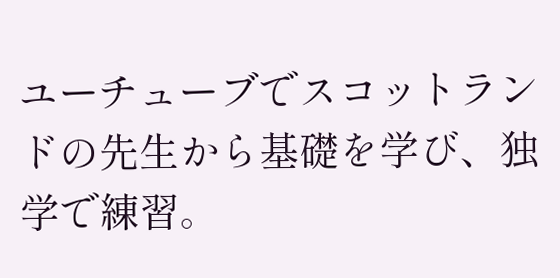ユーチューブでスコットランドの先生から基礎を学び、独学で練習。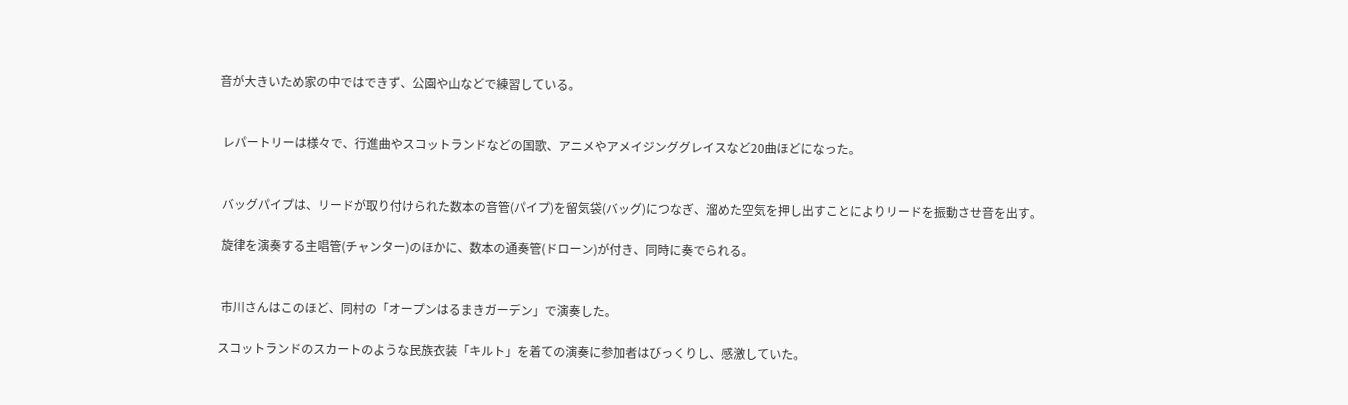音が大きいため家の中ではできず、公園や山などで練習している。


 レパートリーは様々で、行進曲やスコットランドなどの国歌、アニメやアメイジンググレイスなど20曲ほどになった。


 バッグパイプは、リードが取り付けられた数本の音管(パイプ)を留気袋(バッグ)につなぎ、溜めた空気を押し出すことによりリードを振動させ音を出す。

 旋律を演奏する主唱管(チャンター)のほかに、数本の通奏管(ドローン)が付き、同時に奏でられる。


 市川さんはこのほど、同村の「オープンはるまきガーデン」で演奏した。

スコットランドのスカートのような民族衣装「キルト」を着ての演奏に参加者はびっくりし、感激していた。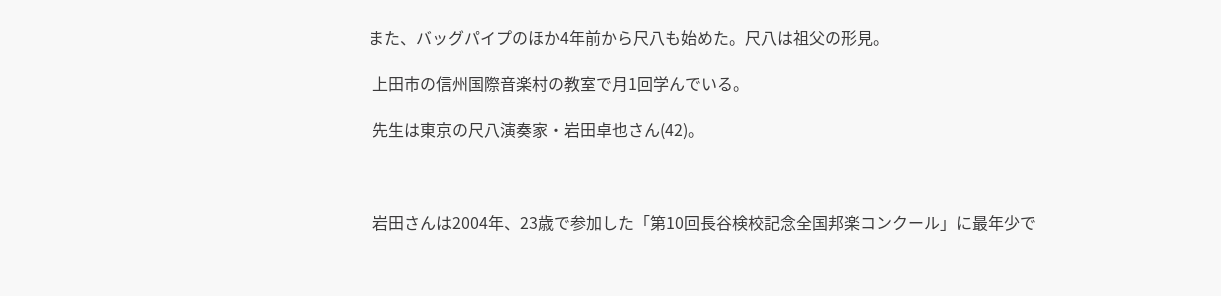また、バッグパイプのほか4年前から尺八も始めた。尺八は祖父の形見。

 上田市の信州国際音楽村の教室で月1回学んでいる。

 先生は東京の尺八演奏家・岩田卓也さん(42)。



 岩田さんは2004年、23歳で参加した「第10回長谷検校記念全国邦楽コンクール」に最年少で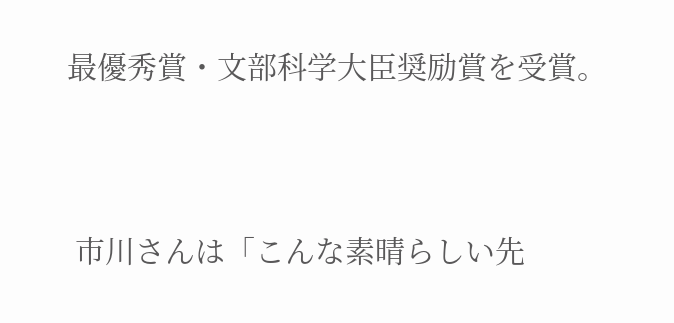最優秀賞・文部科学大臣奨励賞を受賞。



 市川さんは「こんな素晴らしい先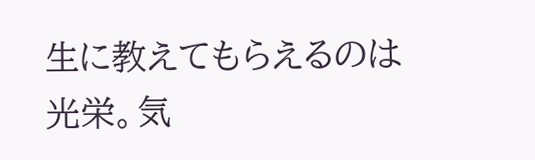生に教えてもらえるのは光栄。気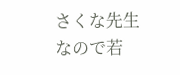さくな先生なので若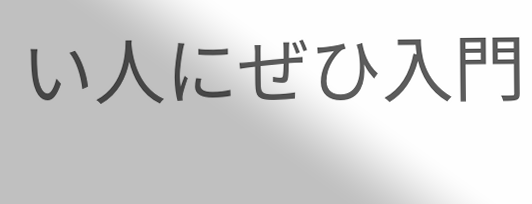い人にぜひ入門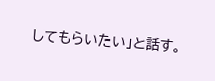してもらいたい」と話す。